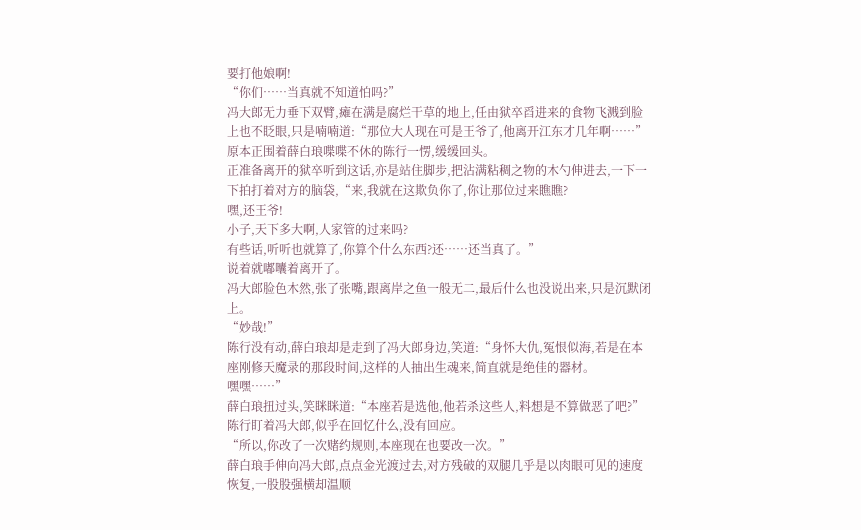要打他娘啊!
“你们……当真就不知道怕吗?”
冯大郎无力垂下双臂,瘫在满是腐烂干草的地上,任由狱卒舀进来的食物飞溅到脸上也不眨眼,只是喃喃道:“那位大人现在可是王爷了,他离开江东才几年啊……”
原本正围着薛白琅喋喋不休的陈行一愣,缓缓回头。
正准备离开的狱卒听到这话,亦是站住脚步,把沾满粘稠之物的木勺伸进去,一下一下拍打着对方的脑袋,“来,我就在这欺负你了,你让那位过来瞧瞧?
嘿,还王爷!
小子,天下多大啊,人家管的过来吗?
有些话,听听也就算了,你算个什么东西?还……还当真了。”
说着就嘟囔着离开了。
冯大郎脸色木然,张了张嘴,跟离岸之鱼一般无二,最后什么也没说出来,只是沉默闭上。
“妙哉!”
陈行没有动,薛白琅却是走到了冯大郎身边,笑道:“身怀大仇,冤恨似海,若是在本座刚修天魔录的那段时间,这样的人抽出生魂来,简直就是绝佳的器材。
嘿嘿……”
薛白琅扭过头,笑眯眯道:“本座若是选他,他若杀这些人,料想是不算做恶了吧?”
陈行盯着冯大郎,似乎在回忆什么,没有回应。
“所以,你改了一次赌约规则,本座现在也要改一次。”
薛白琅手伸向冯大郎,点点金光渡过去,对方残破的双腿几乎是以肉眼可见的速度恢复,一股股强横却温顺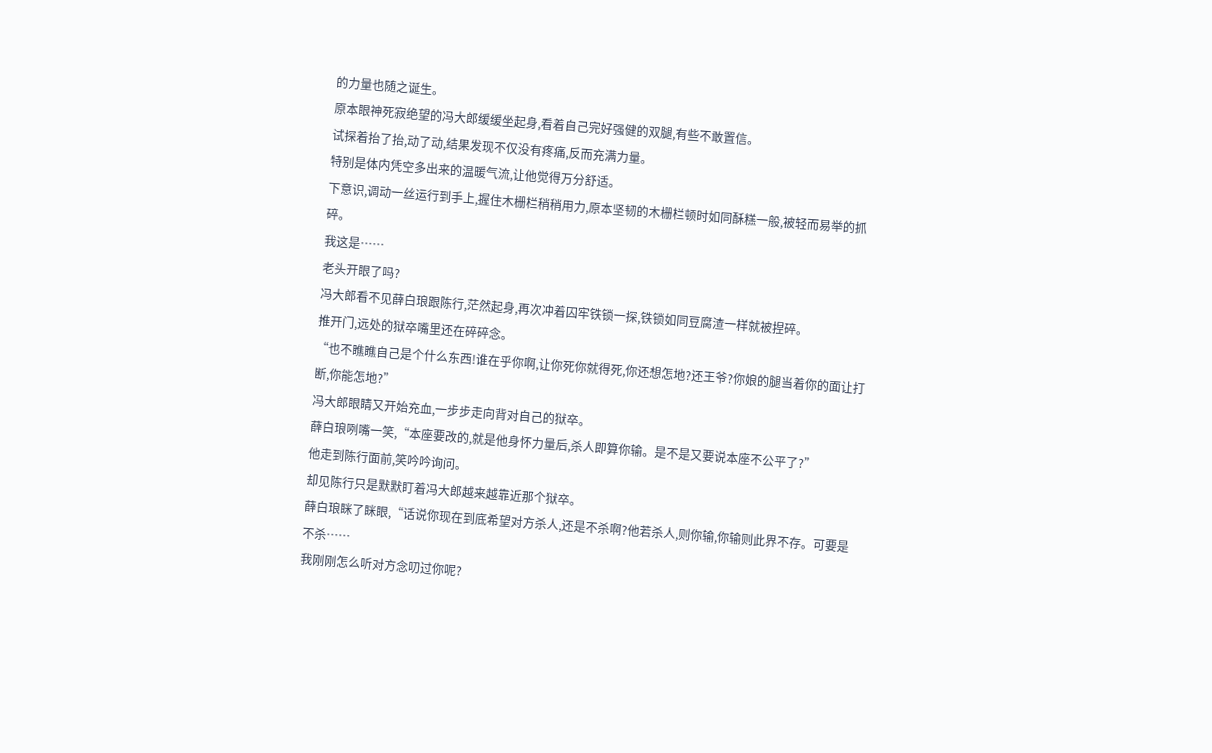的力量也随之诞生。
原本眼神死寂绝望的冯大郎缓缓坐起身,看着自己完好强健的双腿,有些不敢置信。
试探着抬了抬,动了动,结果发现不仅没有疼痛,反而充满力量。
特别是体内凭空多出来的温暖气流,让他觉得万分舒适。
下意识,调动一丝运行到手上,握住木栅栏稍稍用力,原本坚韧的木栅栏顿时如同酥糕一般,被轻而易举的抓碎。
我这是……
老头开眼了吗?
冯大郎看不见薛白琅跟陈行,茫然起身,再次冲着囚牢铁锁一探,铁锁如同豆腐渣一样就被捏碎。
推开门,远处的狱卒嘴里还在碎碎念。
“也不瞧瞧自己是个什么东西!谁在乎你啊,让你死你就得死,你还想怎地?还王爷?你娘的腿当着你的面让打断,你能怎地?”
冯大郎眼睛又开始充血,一步步走向背对自己的狱卒。
薛白琅咧嘴一笑,“本座要改的,就是他身怀力量后,杀人即算你输。是不是又要说本座不公平了?”
他走到陈行面前,笑吟吟询问。
却见陈行只是默默盯着冯大郎越来越靠近那个狱卒。
薛白琅眯了眯眼,“话说你现在到底希望对方杀人,还是不杀啊?他若杀人,则你输,你输则此界不存。可要是不杀……
我刚刚怎么听对方念叨过你呢?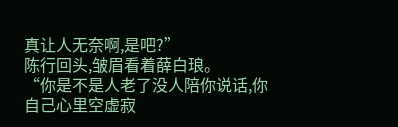真让人无奈啊,是吧?”
陈行回头,皱眉看着薛白琅。
“你是不是人老了没人陪你说话,你自己心里空虚寂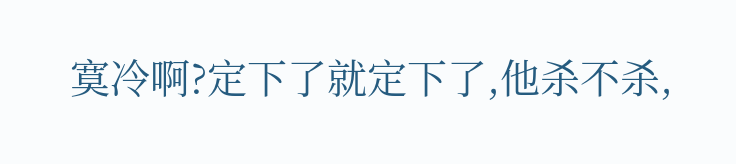寞冷啊?定下了就定下了,他杀不杀,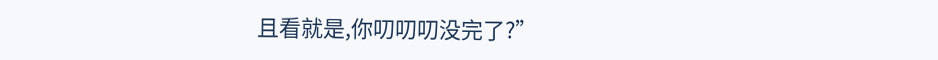且看就是,你叨叨叨没完了?”